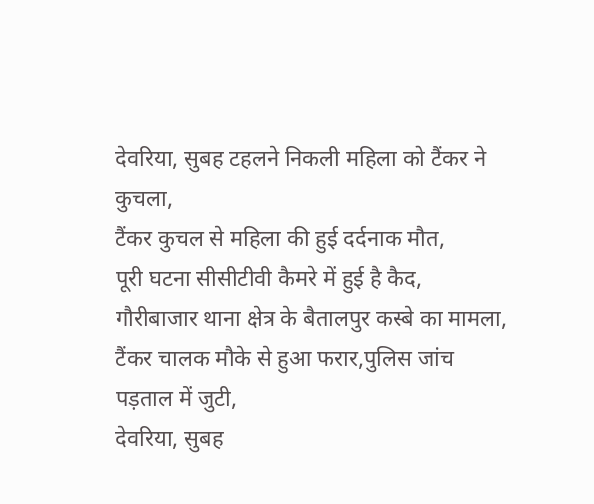देवरिया, सुबह टहलने निकली महिला को टैंकर ने कुचला,
टैंकर कुचल से महिला की हुई दर्दनाक मौत,
पूरी घटना सीसीटीवी कैमरे में हुई है कैद,
गौरीबाजार थाना क्षेत्र के बैतालपुर कस्बे का मामला,
टैंकर चालक मौके से हुआ फरार,पुलिस जांच पड़ताल में जुटी,
देवरिया, सुबह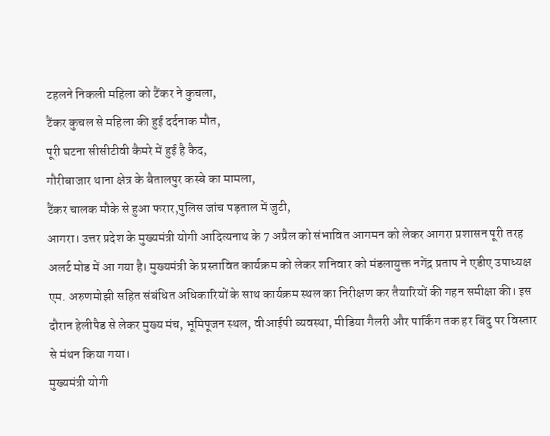टहलने निकली महिला को टैंकर ने कुचला,
टैंकर कुचल से महिला की हुई दर्दनाक मौत,
पूरी घटना सीसीटीवी कैमरे में हुई है कैद,
गौरीबाजार थाना क्षेत्र के बैतालपुर कस्बे का मामला,
टैंकर चालक मौके से हुआ फरार,पुलिस जांच पड़ताल में जुटी,
आगरा। उत्तर प्रदेश के मुख्यमंत्री योगी आदित्यनाथ के 7 अप्रैल को संभावित आगमन को लेकर आगरा प्रशासन पूरी तरह अलर्ट मोड में आ गया है। मुख्यमंत्री के प्रस्तावित कार्यक्रम को लेकर शनिवार को मंडलायुक्त नगेंद्र प्रताप ने एडीए उपाध्यक्ष एम. अरुणमोझी सहित संबंधित अधिकारियों के साथ कार्यक्रम स्थल का निरीक्षण कर तैयारियों की गहन समीक्षा की। इस दौरान हेलीपैड से लेकर मुख्य मंच, भूमिपूजन स्थल, वीआईपी व्यवस्था, मीडिया गैलरी और पार्किंग तक हर बिंदु पर विस्तार से मंथन किया गया।
मुख्यमंत्री योगी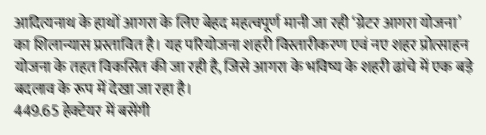आदित्यनाथ के हाथों आगरा के लिए बेहद महत्वपूर्ण मानी जा रही ‘ग्रेटर आगरा योजना’ का शिलान्यास प्रस्तावित है। यह परियोजना शहरी विस्तारीकरण एवं नए शहर प्रोत्साहन योजना के तहत विकसित की जा रही है, जिसे आगरा के भविष्य के शहरी ढांचे में एक बड़े बदलाव के रूप में देखा जा रहा है।
449.65 हेक्टेयर में बसेंगी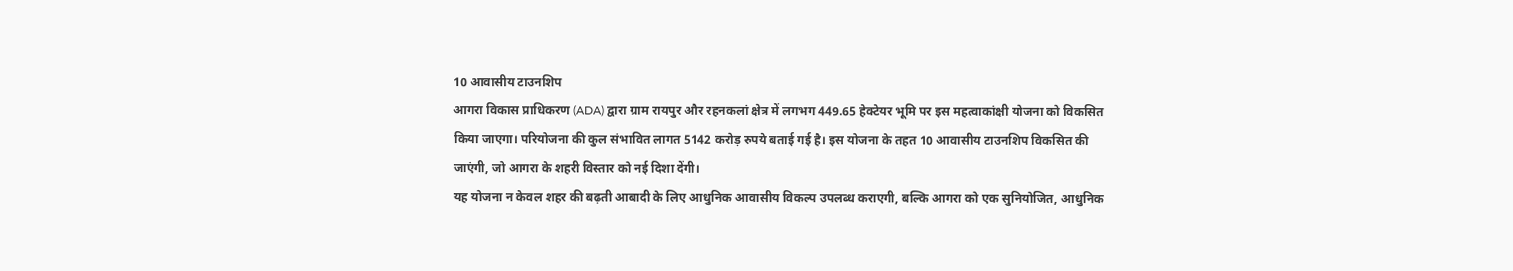10 आवासीय टाउनशिप
आगरा विकास प्राधिकरण (ADA) द्वारा ग्राम रायपुर और रहनकलां क्षेत्र में लगभग 449.65 हेक्टेयर भूमि पर इस महत्वाकांक्षी योजना को विकसित किया जाएगा। परियोजना की कुल संभावित लागत 5142 करोड़ रुपये बताई गई है। इस योजना के तहत 10 आवासीय टाउनशिप विकसित की जाएंगी, जो आगरा के शहरी विस्तार को नई दिशा देंगी।
यह योजना न केवल शहर की बढ़ती आबादी के लिए आधुनिक आवासीय विकल्प उपलब्ध कराएगी, बल्कि आगरा को एक सुनियोजित, आधुनिक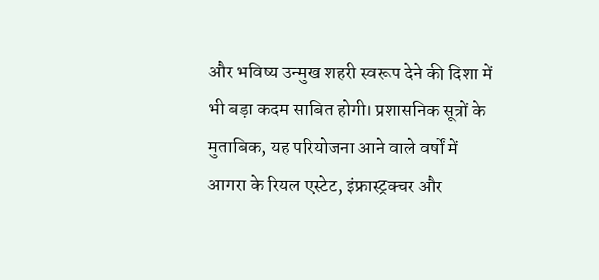और भविष्य उन्मुख शहरी स्वरूप देने की दिशा में भी बड़ा कदम साबित होगी। प्रशासनिक सूत्रों के मुताबिक, यह परियोजना आने वाले वर्षों में आगरा के रियल एस्टेट, इंफ्रास्ट्रक्चर और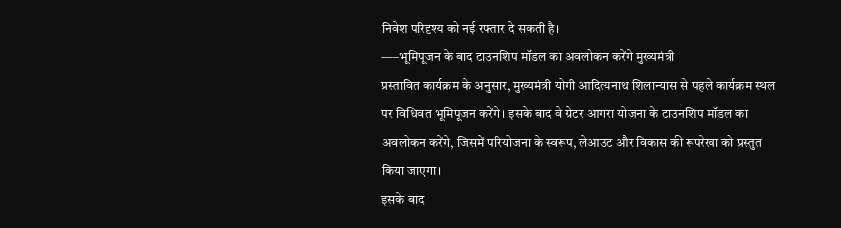निवेश परिदृश्य को नई रफ्तार दे सकती है।
—–भूमिपूजन के बाद टाउनशिप मॉडल का अवलोकन करेंगे मुख्यमंत्री
प्रस्तावित कार्यक्रम के अनुसार, मुख्यमंत्री योगी आदित्यनाथ शिलान्यास से पहले कार्यक्रम स्थल पर विधिवत भूमिपूजन करेंगे। इसके बाद वे ग्रेटर आगरा योजना के टाउनशिप मॉडल का अवलोकन करेंगे, जिसमें परियोजना के स्वरूप, लेआउट और विकास की रूपरेखा को प्रस्तुत किया जाएगा।
इसके बाद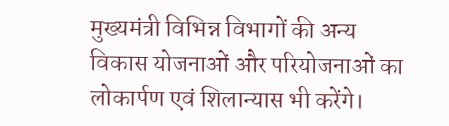मुख्यमंत्री विभिन्न विभागों की अन्य विकास योजनाओं और परियोजनाओं का लोकार्पण एवं शिलान्यास भी करेंगे।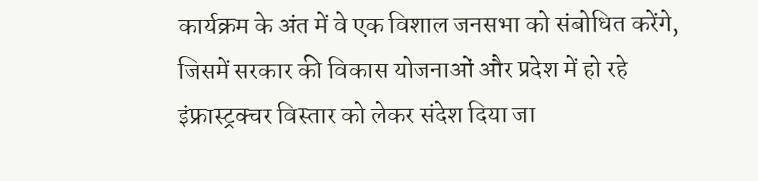कार्यक्रम के अंत में वे एक विशाल जनसभा को संबोधित करेंगे, जिसमें सरकार की विकास योजनाओं और प्रदेश में हो रहे इंफ्रास्ट्रक्चर विस्तार को लेकर संदेश दिया जा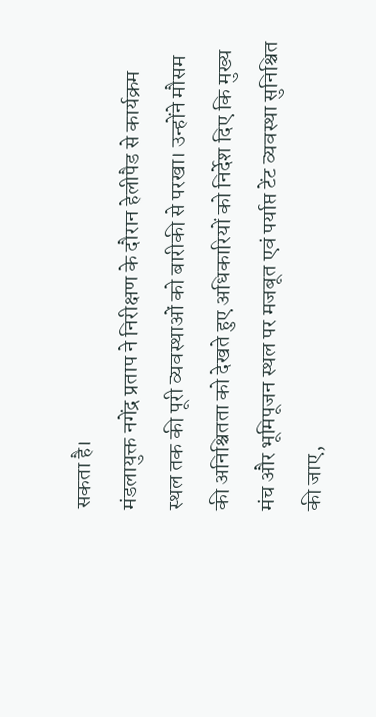सकता है।
मंडलायुक्त नगेंद्र प्रताप ने निरीक्षण के दौरान हेलीपैड से कार्यक्रम स्थल तक की पूरी व्यवस्थाओं को बारीकी से परखा। उन्होंने मौसम की अनिश्चितता को देखते हुए अधिकारियों को निर्देश दिए कि मुख्य मंच और भूमिपूजन स्थल पर मजबूत एवं पर्याप्त टेंट व्यवस्था सुनिश्चित की जाए,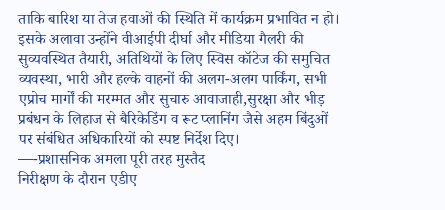ताकि बारिश या तेज हवाओं की स्थिति में कार्यक्रम प्रभावित न हो।
इसके अलावा उन्होंने वीआईपी दीर्घा और मीडिया गैलरी की सुव्यवस्थित तैयारी, अतिथियों के लिए स्विस कॉटेज की समुचित व्यवस्था, भारी और हल्के वाहनों की अलग-अलग पार्किंग, सभी एप्रोच मार्गों की मरम्मत और सुचारु आवाजाही,सुरक्षा और भीड़ प्रबंधन के लिहाज से बैरिकेडिंग व रूट प्लानिंग जैसे अहम बिंदुओं पर संबंधित अधिकारियों को स्पष्ट निर्देश दिए।
—-प्रशासनिक अमला पूरी तरह मुस्तैद
निरीक्षण के दौरान एडीए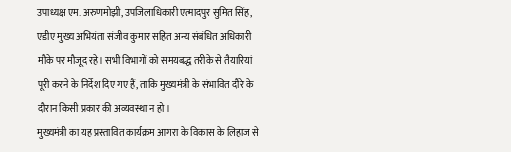उपाध्यक्ष एम. अरुणमोझी, उपजिलाधिकारी एत्मादपुर सुमित सिंह, एडीए मुख्य अभियंता संजीव कुमार सहित अन्य संबंधित अधिकारी मौके पर मौजूद रहे। सभी विभागों को समयबद्ध तरीके से तैयारियां पूरी करने के निर्देश दिए गए हैं, ताकि मुख्यमंत्री के संभावित दौरे के दौरान किसी प्रकार की अव्यवस्था न हो।
मुख्यमंत्री का यह प्रस्तावित कार्यक्रम आगरा के विकास के लिहाज से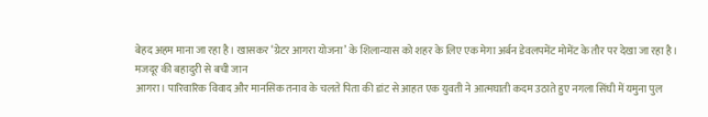बेहद अहम माना जा रहा है। खासकर ‘ग्रेटर आगरा योजना’ के शिलान्यास को शहर के लिए एक मेगा अर्बन डेवलपमेंट मोमेंट के तौर पर देखा जा रहा है।
मजदूर की बहादुरी से बची जान
आगरा। पारिवारिक विवाद और मानसिक तनाव के चलते पिता की डांट से आहत एक युवती ने आत्मघाती कदम उठाते हुए नगला सिंघी में यमुना पुल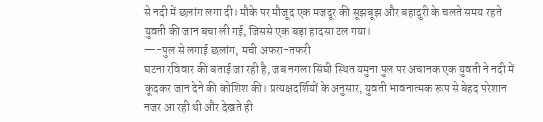से नदी में छलांग लगा दी। मौके पर मौजूद एक मजदूर की सूझबूझ और बहादुरी के चलते समय रहते युवती की जान बचा ली गई, जिससे एक बड़ा हादसा टल गया।
—-पुल से लगाई छलांग, मची अफरा-तफरी
घटना रविवार की बताई जा रही है, जब नगला सिंघी स्थित यमुना पुल पर अचानक एक युवती ने नदी में कूदकर जान देने की कोशिश की। प्रत्यक्षदर्शियों के अनुसार, युवती भावनात्मक रूप से बेहद परेशान नजर आ रही थी और देखते ही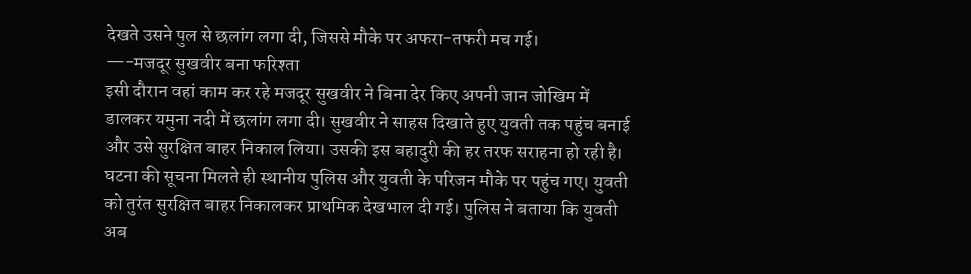देखते उसने पुल से छलांग लगा दी, जिससे मौके पर अफरा-तफरी मच गई।
—-मजदूर सुखवीर बना फरिश्ता
इसी दौरान वहां काम कर रहे मजदूर सुखवीर ने बिना देर किए अपनी जान जोखिम में डालकर यमुना नदी में छलांग लगा दी। सुखवीर ने साहस दिखाते हुए युवती तक पहुंच बनाई और उसे सुरक्षित बाहर निकाल लिया। उसकी इस बहादुरी की हर तरफ सराहना हो रही है।
घटना की सूचना मिलते ही स्थानीय पुलिस और युवती के परिजन मौके पर पहुंच गए। युवती को तुरंत सुरक्षित बाहर निकालकर प्राथमिक देखभाल दी गई। पुलिस ने बताया कि युवती अब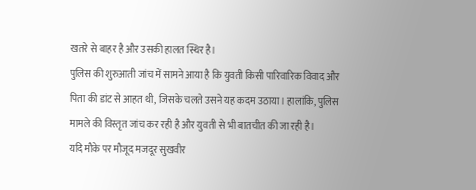खतरे से बाहर है और उसकी हालत स्थिर है।
पुलिस की शुरुआती जांच में सामने आया है कि युवती किसी पारिवारिक विवाद और पिता की डांट से आहत थी, जिसके चलते उसने यह कदम उठाया। हालांकि, पुलिस मामले की विस्तृत जांच कर रही है और युवती से भी बातचीत की जा रही है।
यदि मौके पर मौजूद मजदूर सुखवीर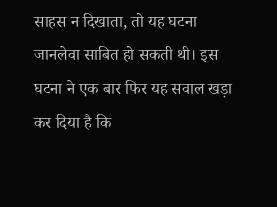साहस न दिखाता, तो यह घटना जानलेवा साबित हो सकती थी। इस घटना ने एक बार फिर यह सवाल खड़ा कर दिया है कि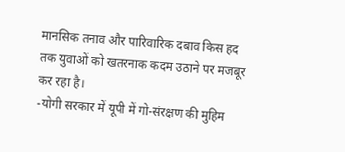मानसिक तनाव और पारिवारिक दबाव किस हद तक युवाओं को खतरनाक कदम उठाने पर मजबूर कर रहा है।
-योगी सरकार में यूपी में गो-संरक्षण की मुहिम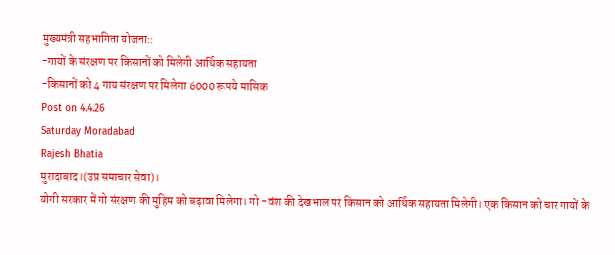मुख्यमंत्री सहभागिता योजना::
-गायों के संरक्षण पर किसानों को मिलेगी आर्थिक सहायता
-किसानों को 4 गाय संरक्षण पर मिलेगा 6000 रूपये मासिक
Post on 4.4.26
Saturday Moradabad
Rajesh Bhatia
मुरादाबाद।(उप्र समाचार सेवा)।
योगी सरकार में गो संरक्षण की मुहिम को बढ़ावा मिलेगा। गो -वंश की देखभाल पर किसान को आर्थिक सहायता मिलेगी। एक किसान को चार गायों के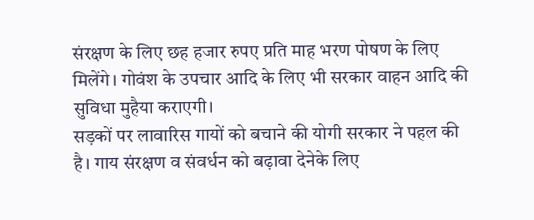संरक्षण के लिए छह हजार रुपए प्रति माह भरण पोषण के लिए मिलेंगे। गोवंश के उपचार आदि के लिए भी सरकार वाहन आदि की सुविधा मुहैया कराएगी।
सड़कों पर लावारिस गायों को बचाने की योगी सरकार ने पहल की है। गाय संरक्षण व संवर्धन को बढ़ावा देनेके लिए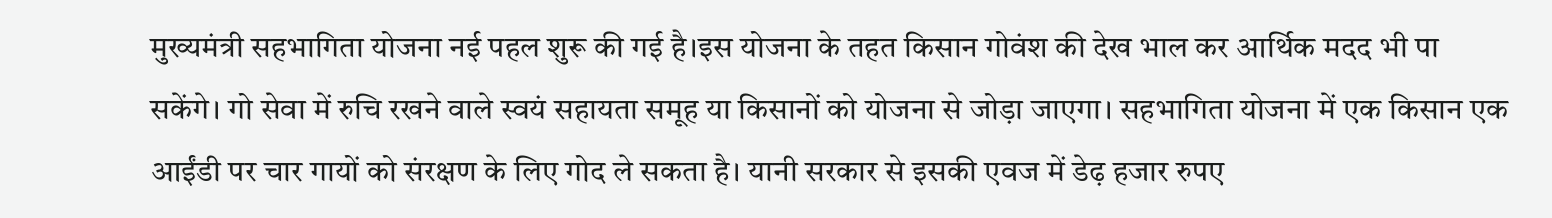मुख्यमंत्री सहभागिता योजना नई पहल शुरू की गई है।इस योजना के तहत किसान गोवंश की देख भाल कर आर्थिक मदद भी पा सकेंगे। गो सेवा में रुचि रखने वाले स्वयं सहायता समूह या किसानों को योजना से जोड़ा जाएगा। सहभागिता योजना में एक किसान एक आईंडी पर चार गायों को संरक्षण के लिए गोद ले सकता है। यानी सरकार से इसकी एवज में डेढ़ हजार रुपए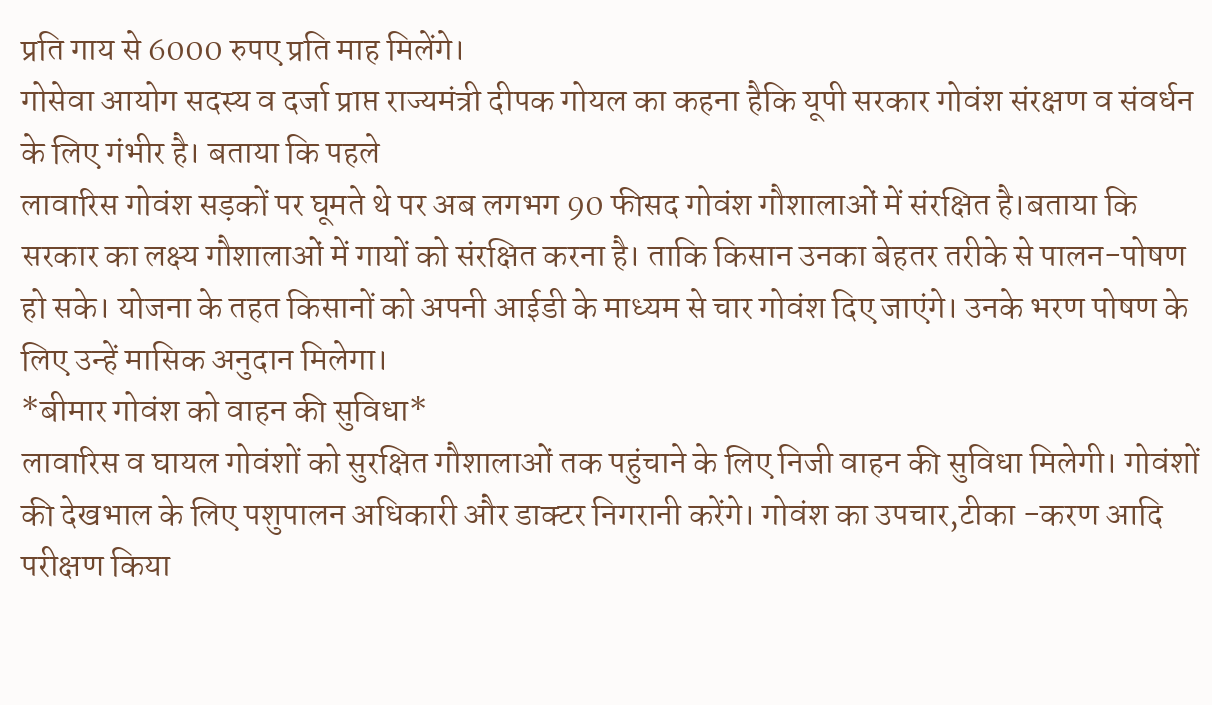प्रति गाय से 6000 रुपए प्रति माह मिलेंगे।
गोसेवा आयोग सदस्य व दर्जा प्राप्त राज्यमंत्री दीपक गोयल का कहना हैकि यूपी सरकार गोवंश संरक्षण व संवर्धन के लिए गंभीर है। बताया कि पहले
लावारिस गोवंश सड़कों पर घूमते थे पर अब लगभग 90 फीसद गोवंश गौशालाओं में संरक्षित है।बताया कि सरकार का लक्ष्य गौशालाओं में गायों को संरक्षित करना है। ताकि किसान उनका बेहतर तरीके से पालन-पोषण हो सके। योजना के तहत किसानों को अपनी आईडी के माध्यम से चार गोवंश दिए जाएंगे। उनके भरण पोषण के लिए उन्हें मासिक अनुदान मिलेगा।
*बीमार गोवंश को वाहन की सुविधा*
लावारिस व घायल गोवंशों को सुरक्षित गौशालाओं तक पहुंचाने के लिए निजी वाहन की सुविधा मिलेगी। गोवंशों की देखभाल के लिए पशुपालन अधिकारी और डाक्टर निगरानी करेंगे। गोवंश का उपचार,टीका -करण आदि परीक्षण किया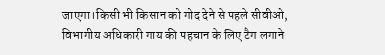जाएगा।किसी भी किसान को गोद देने से पहले सीवीओ,
विभागीय अधिकारी गाय की पहचान के लिए टैग लगाने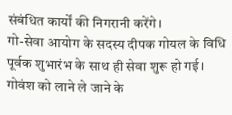संबंधित कार्यों की निगरानी करेंगे।
गो-सेवा आयोग के सदस्य दीपक गोयल के विधि पूर्वक शुभारंभ के साथ ही सेवा शुरू हो गई। गोवंश को लाने ले जाने के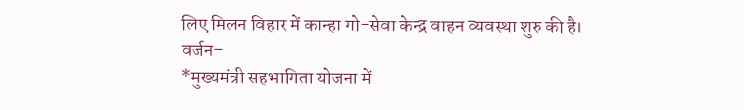लिए मिलन विहार में कान्हा गो-सेवा केन्द्र वाहन व्यवस्था शुरु की है।
वर्जन–
*मुख्यमंत्री सहभागिता योजना में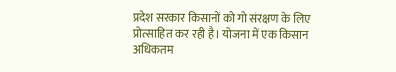प्रदेश सरकार किसानों को गो संरक्षण के लिए प्रोत्साहित कर रही है। योजना में एक किसान अधिकतम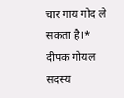चार गाय गोद ले सकता है।*
दीपक गोयल सदस्य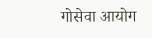गोसेवा आयोग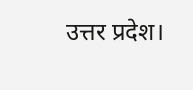उत्तर प्रदेश।